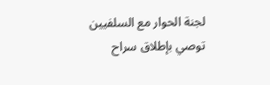لجنة الحوار مع السلفيين توصي بإطلاق سراح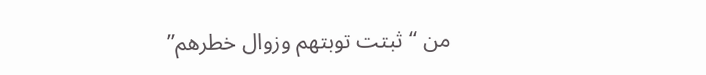من “ثبتت توبتهم وزوال خطرهم”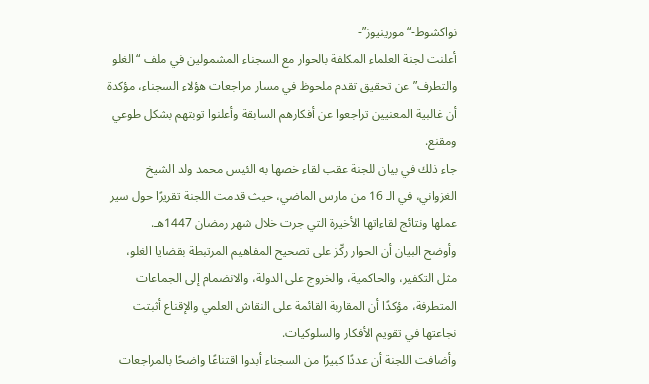نواكشوط-“مورينيوز”-
أعلنت لجنة العلماء المكلفة بالحوار مع السجناء المشمولين في ملف “الغلو والتطرف” عن تحقيق تقدم ملحوظ في مسار مراجعات هؤلاء السجناء، مؤكدة أن غالبية المعنيين تراجعوا عن أفكارهم السابقة وأعلنوا توبتهم بشكل طوعي ومقنع.
جاء ذلك في بيان للجنة عقب لقاء خصها به الئيس محمد ولد الشيخ الغزواني، في الـ 16 من مارس الماضي، حيث قدمت اللجنة تقريرًا حول سير عملها ونتائج لقاءاتها الأخيرة التي جرت خلال شهر رمضان 1447هـ.
وأوضح البيان أن الحوار ركّز على تصحيح المفاهيم المرتبطة بقضايا الغلو، مثل التكفير، والحاكمية، والخروج على الدولة، والانضمام إلى الجماعات المتطرفة، مؤكدًا أن المقاربة القائمة على النقاش العلمي والإقناع أثبتت نجاعتها في تقويم الأفكار والسلوكيات.
وأضافت اللجنة أن عددًا كبيرًا من السجناء أبدوا اقتناعًا واضحًا بالمراجعات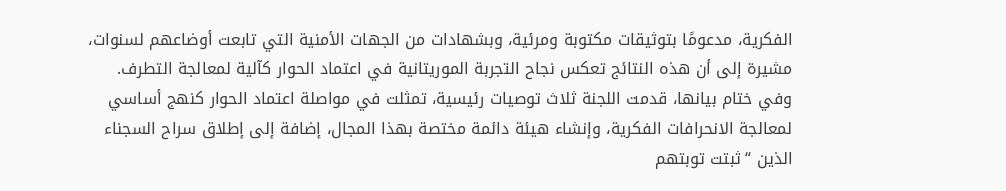الفكرية، مدعومًا بتوثيقات مكتوبة ومرئية، وبشهادات من الجهات الأمنية التي تابعت أوضاعهم لسنوات، مشيرة إلى أن هذه النتائج تعكس نجاح التجربة الموريتانية في اعتماد الحوار كآلية لمعالجة التطرف.
وفي ختام بيانها، قدمت اللجنة ثلاث توصيات رئيسية، تمثلت في مواصلة اعتماد الحوار كنهج أساسي لمعالجة الانحرافات الفكرية، وإنشاء هيئة دائمة مختصة بهذا المجال، إضافة إلى إطلاق سراح السجناء الذين “ثبتت توبتهم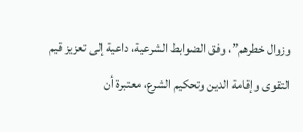وزوال خطرهم”، وفق الضوابط الشرعية، داعية إلى تعزيز قيم التقوى وإقامة الدين وتحكيم الشرع، معتبرة أن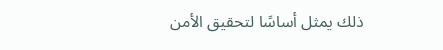ذلك يمثل أساسًا لتحقيق الأمن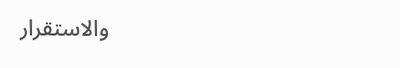والاستقرار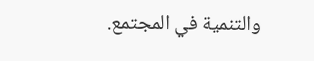والتنمية في المجتمع.